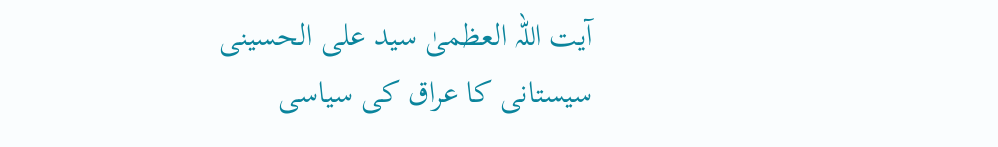آیت اللہ العظمیٰ سید علی الحسینی سیستانی کا عراق کی سیاسی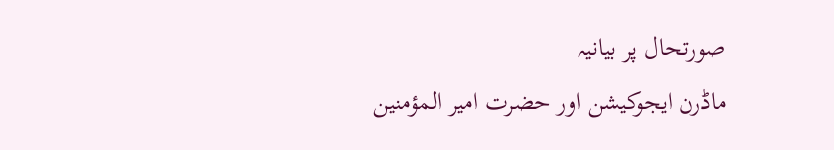صورتحال پر بیانیہ
ماڈرن ایجوکیشن اور حضرت امیر المؤمنین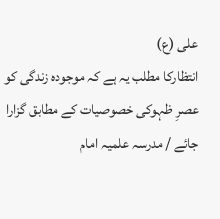علی (ع)
انتظارکا مطلب یہ ہے کہ موجودہ زندگی کو عصرِ ظہوکی خصوصیات کے مطابق گزارا جائے / مدرسہ علمیہ امام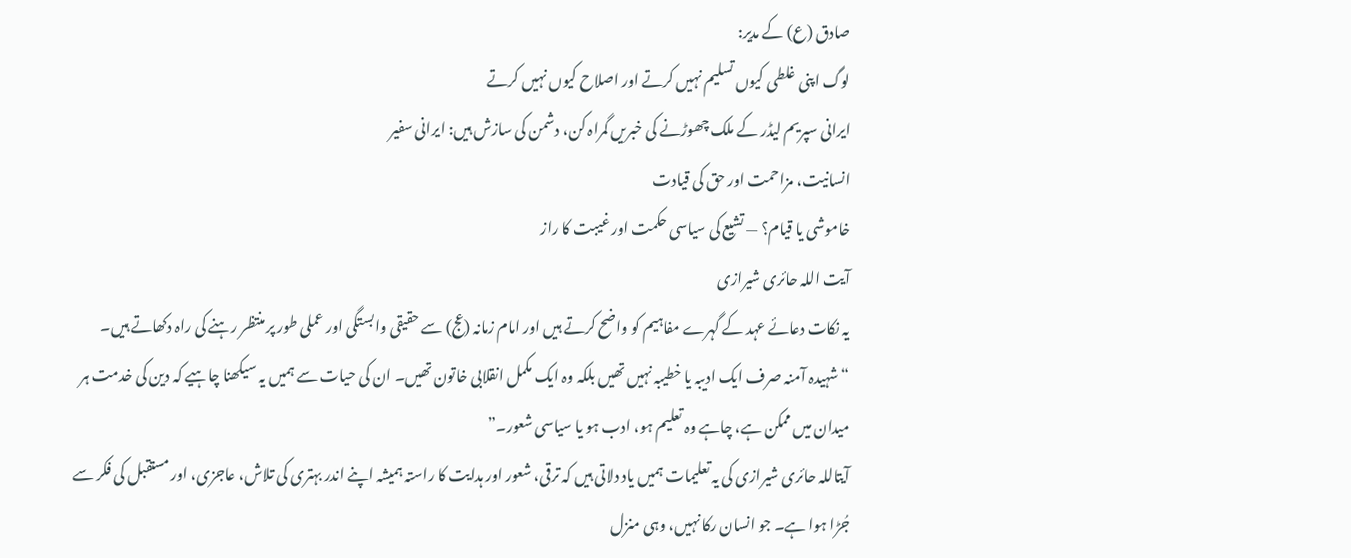صادق (ع) کے مدیر:
لوگ اپنی غلطی کیوں تسلیم نہیں کرتے اور اصلاح کیوں نہیں کرتے
ایرانی سپریم لیڈر کے ملک چھوڑنے کی خبریں گمراہ کن، دشمن کی سازش ہیں: ایرانی سفیر
انسانیت، مزاحمت اور حق کی قیادت
خاموشی یا قیام؟ — تشیع کی سیاسی حکمت اور غیبت کا راز
آیت اللہ حائری شیرازی
یہ نکات دعائے عہد کے گہرے مفاہیم کو واضح کرتے ہیں اور امام زمانہ (عج) سے حقیقی وابستگی اور عملی طور پر منتظر رہنے کی راہ دکھاتے ہیں۔
“شہیدہ آمنہ صرف ایک ادیبہ یا خطیبہ نہیں تھیں بلکہ وہ ایک مکمل انقلابی خاتون تھیں۔ ان کی حیات سے ہمیں یہ سیکھنا چاہیے کہ دین کی خدمت ہر میدان میں ممکن ہے، چاہے وہ تعلیم ہو، ادب ہو یا سیاسی شعور۔”
آیتاللہ حائری شیرازی کی یہ تعلیمات ہمیں یاد دلاتی ہیں کہ ترقی، شعور اور ہدایت کا راستہ ہمیشہ اپنے اندر بہتری کی تلاش، عاجزی، اور مستقبل کی فکر سے جُڑا ہوا ہے۔ جو انسان رکا نہیں، وہی منزل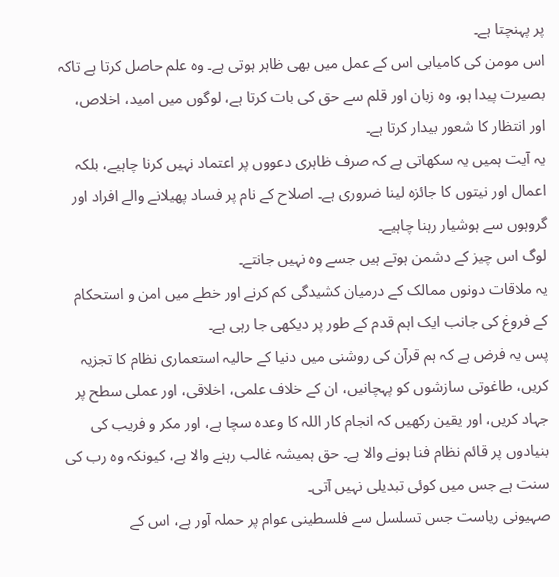پر پہنچتا ہے۔
اس مومن کی کامیابی اس کے عمل میں بھی ظاہر ہوتی ہے۔ وہ علم حاصل کرتا ہے تاکہ بصیرت پیدا ہو، وہ زبان اور قلم سے حق کی بات کرتا ہے، لوگوں میں امید، اخلاص، اور انتظار کا شعور بیدار کرتا ہے۔
یہ آیت ہمیں یہ سکھاتی ہے کہ صرف ظاہری دعووں پر اعتماد نہیں کرنا چاہیے، بلکہ اعمال اور نیتوں کا جائزہ لینا ضروری ہے۔ اصلاح کے نام پر فساد پھیلانے والے افراد اور گروہوں سے ہوشیار رہنا چاہیے۔
لوگ اس چیز کے دشمن ہوتے ہیں جسے وہ نہیں جانتے۔
یہ ملاقات دونوں ممالک کے درمیان کشیدگی کم کرنے اور خطے میں امن و استحکام کے فروغ کی جانب ایک اہم قدم کے طور پر دیکھی جا رہی ہے۔
پس یہ فرض ہے کہ ہم قرآن کی روشنی میں دنیا کے حالیہ استعماری نظام کا تجزیہ کریں، طاغوتی سازشوں کو پہچانیں، ان کے خلاف علمی، اخلاقی، اور عملی سطح پر جہاد کریں، اور یقین رکھیں کہ انجام کار اللہ کا وعدہ سچا ہے، اور مکر و فریب کی بنیادوں پر قائم نظام فنا ہونے والا ہے۔ حق ہمیشہ غالب رہنے والا ہے، کیونکہ وہ رب کی سنت ہے جس میں کوئی تبدیلی نہیں آتی۔
صہیونی ریاست جس تسلسل سے فلسطینی عوام پر حملہ آور ہے، اس کے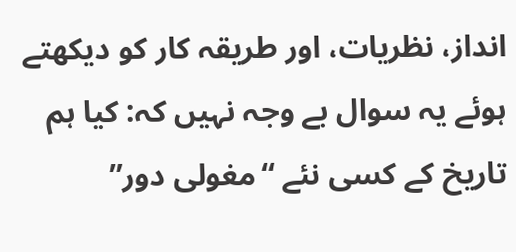انداز، نظریات، اور طریقہ کار کو دیکھتے ہوئے یہ سوال بے وجہ نہیں کہ: کیا ہم تاریخ کے کسی نئے “مغولی دور”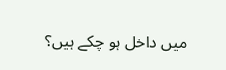میں داخل ہو چکے ہیں؟